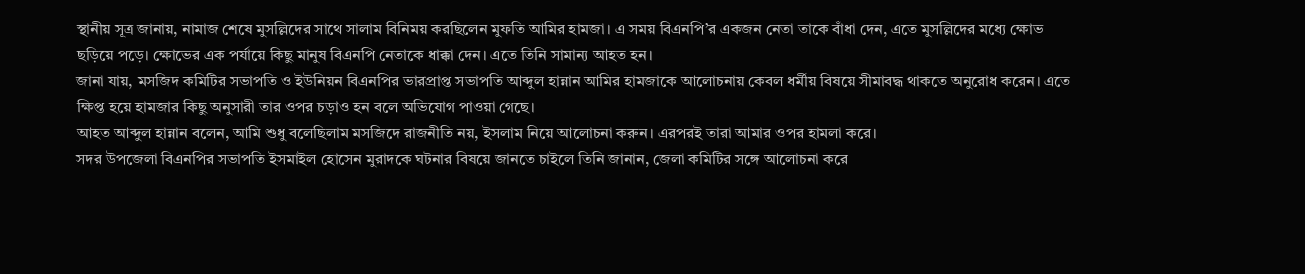স্থানীয় সূত্র জানায়, নামাজ শেষে মুসল্লিদের সাথে সালাম বিনিময় করছিলেন মুফতি আমির হামজা। এ সময় বিএনপি’র একজন নেতা তাকে বাঁধা দেন, এতে মুসল্লিদের মধ্যে ক্ষোভ ছড়িয়ে পড়ে। ক্ষোভের এক পর্যায়ে কিছু মানুষ বিএনপি নেতাকে ধাক্কা দেন। এতে তিনি সামান্য আহত হন।
জানা যায়, মসজিদ কমিটির সভাপতি ও ইউনিয়ন বিএনপির ভারপ্রাপ্ত সভাপতি আব্দুল হান্নান আমির হামজাকে আলোচনায় কেবল ধর্মীয় বিষয়ে সীমাবদ্ধ থাকতে অনুরোধ করেন। এতে ক্ষিপ্ত হয়ে হামজার কিছু অনুসারী তার ওপর চড়াও হন বলে অভিযোগ পাওয়া গেছে।
আহত আব্দুল হান্নান বলেন, আমি শুধু বলেছিলাম মসজিদে রাজনীতি নয়, ইসলাম নিয়ে আলোচনা করুন। এরপরই তারা আমার ওপর হামলা করে।
সদর উপজেলা বিএনপির সভাপতি ইসমাইল হোসেন মুরাদকে ঘটনার বিষয়ে জানতে চাইলে তিনি জানান, জেলা কমিটির সঙ্গে আলোচনা করে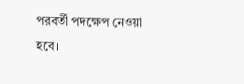পরবর্তী পদক্ষেপ নেওয়া হবে।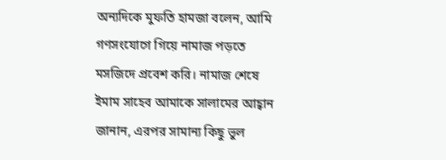অন্যদিকে মুফতি হামজা বলেন, আমি গণসংযোগে গিয়ে নামাজ পড়তে মসজিদে প্রবেশ করি। নামাজ শেষে ইমাম সাহেব আমাকে সালামের আহ্বান জানান, এরপর সামান্য কিছু ভুল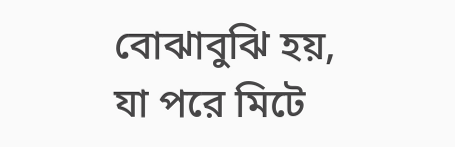বোঝাবুঝি হয়, যা পরে মিটে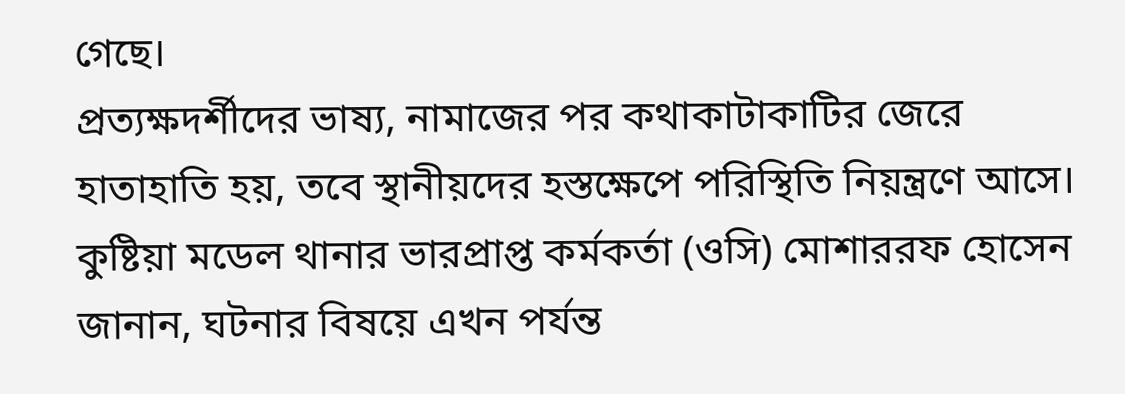গেছে।
প্রত্যক্ষদর্শীদের ভাষ্য, নামাজের পর কথাকাটাকাটির জেরে হাতাহাতি হয়, তবে স্থানীয়দের হস্তক্ষেপে পরিস্থিতি নিয়ন্ত্রণে আসে।
কুষ্টিয়া মডেল থানার ভারপ্রাপ্ত কর্মকর্তা (ওসি) মোশাররফ হোসেন জানান, ঘটনার বিষয়ে এখন পর্যন্ত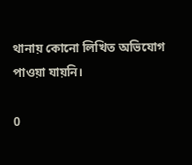থানায় কোনো লিখিত অভিযোগ পাওয়া যায়নি।

0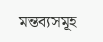মন্তব্যসমূহ